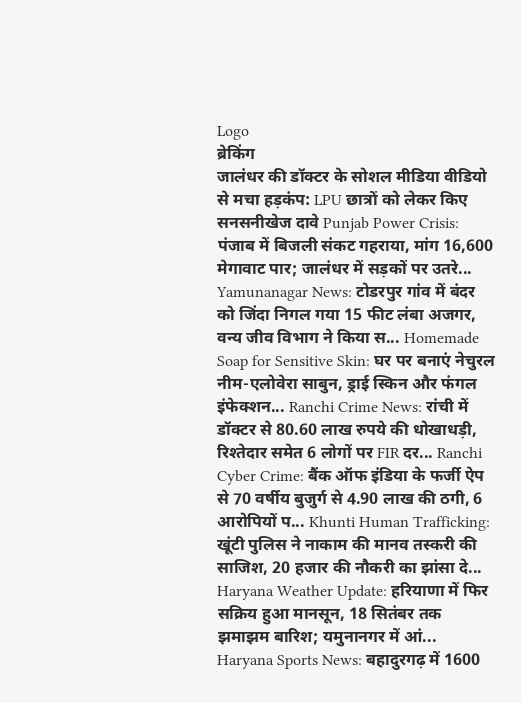Logo
ब्रेकिंग
जालंधर की डॉक्टर के सोशल मीडिया वीडियो से मचा हड़कंप: LPU छात्रों को लेकर किए सनसनीखेज दावे Punjab Power Crisis: पंजाब में बिजली संकट गहराया, मांग 16,600 मेगावाट पार; जालंधर में सड़कों पर उतरे... Yamunanagar News: टोडरपुर गांव में बंदर को जिंदा निगल गया 15 फीट लंबा अजगर, वन्य जीव विभाग ने किया स... Homemade Soap for Sensitive Skin: घर पर बनाएं नेचुरल नीम-एलोवेरा साबुन, ड्राई स्किन और फंगल इंफेक्शन... Ranchi Crime News: रांची में डॉक्टर से 80.60 लाख रुपये की धोखाधड़ी, रिश्तेदार समेत 6 लोगों पर FIR दर... Ranchi Cyber Crime: बैंक ऑफ इंडिया के फर्जी ऐप से 70 वर्षीय बुजुर्ग से 4.90 लाख की ठगी, 6 आरोपियों प... Khunti Human Trafficking: खूंटी पुलिस ने नाकाम की मानव तस्करी की साजिश, 20 हजार की नौकरी का झांसा दे... Haryana Weather Update: हरियाणा में फिर सक्रिय हुआ मानसून, 18 सितंबर तक झमाझम बारिश; यमुनानगर में आं... Haryana Sports News: बहादुरगढ़ में 1600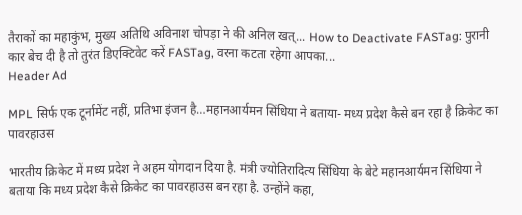तैराकों का महाकुंभ, मुख्य अतिथि अविनाश चोपड़ा ने की अनिल खत्... How to Deactivate FASTag: पुरानी कार बेच दी है तो तुरंत डिएक्टिवेट करें FASTag, वरना कटता रहेगा आपका...
Header Ad

MPL सिर्फ एक टूर्नामेंट नहीं, प्रतिभा इंजन है…महानआर्यमन सिंधिया ने बताया- मध्य प्रदेश कैसे बन रहा है क्रिकेट का पावरहाउस

भारतीय क्रिकेट में मध्य प्रदेश ने अहम योगदान दिया है. मंत्री ज्योतिरादित्य सिंधिया के बेटे महानआर्यमन सिंधिया ने बताया कि मध्य प्रदेश कैसे क्रिकेट का पावरहाउस बन रहा है. उन्होंने कहा,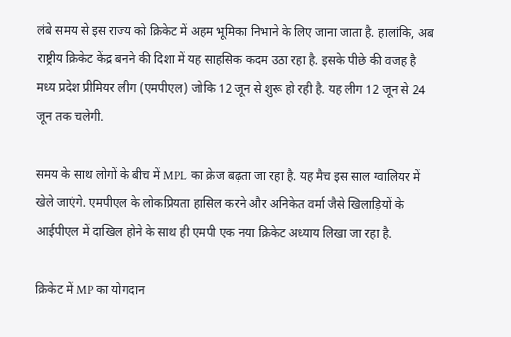लंबे समय से इस राज्य को क्रिकेट में अहम भूमिका निभाने के लिए जाना जाता है. हालांकि, अब राष्ट्रीय क्रिकेट केंद्र बनने की दिशा में यह साहसिक कदम उठा रहा है. इसके पीछे की वजह है मध्य प्रदेश प्रीमियर लीग (एमपीएल) जोकि 12 जून से शुरू हो रही है. यह लीग 12 जून से 24 जून तक चलेगी.

समय के साथ लोगों के बीच में MPL का क्रेज बढ़ता जा रहा है. यह मैच इस साल ग्वालियर में खेले जाएंगे. एमपीएल के लोकप्रियता हासिल करने और अनिकेत वर्मा जैसे खिलाड़ियों के आईपीएल में दाखिल होने के साथ ही एमपी एक नया क्रिकेट अध्याय लिखा जा रहा है.

क्रिकेट में MP का योगदान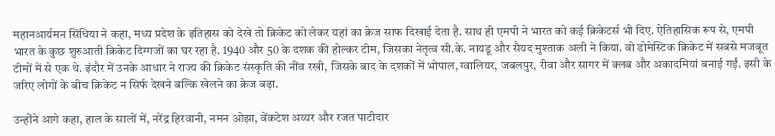महानआर्यमन सिंधिया ने कहा, मध्य प्रदेश के इतिहास को देखे तो क्रिकेट को लेकर यहां का क्रेज साफ दिखाई देता है. साथ ही एमपी ने भारत को कई क्रिकेटर्स भी दिए. ऐतिहासिक रूप से, एमपी भारत के कुछ शुरुआती क्रिकेट दिग्गजों का घर रहा है. 1940 और 50 के दशक की होल्कर टीम, जिसका नेतृत्व सी.के. नायडू और सैयद मुश्ताक अली ने किया. वो डोमेस्टिक क्रिकेट में सबसे मजबूत टीमों में से एक थे. इंदौर में उनके आधार ने राज्य की क्रिकेट संस्कृति की नींव रखी, जिसके बाद के दशकों में भोपाल, ग्वालियर, जबलपुर, रीवा और सागर में क्लब और अकादमियां बनाई गईं. इसी के जरिए लोगों के बीच क्रिकेट न सिर्फ देखने बल्कि खेलने का क्रेज बढ़ा.

उन्होंने आगे कहा, हाल के सालों में, नरेंद्र हिरवानी, नमन ओझा, वेंकटेश अय्यर और रजत पाटीदार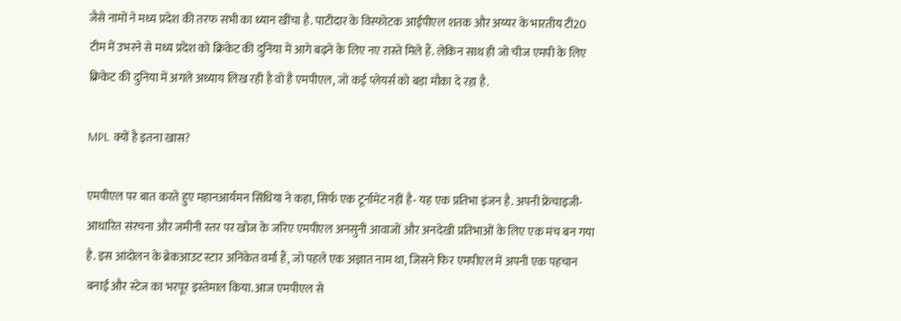जैसे नामों ने मध्य प्रदेश की तरफ सभी का ध्यान खींचा है. पाटीदार के विस्फोटक आईपीएल शतक और अय्यर के भारतीय टी20 टीम में उभरने से मध्य प्रदेश को क्रिकेट की दुनिया में आगे बढ़ने के लिए नए रास्ते मिले हैं. लेकिन साथ ही जो चीज एमपी के लिए क्रिकेट की दुनिया में अगले अध्याय लिख रही है वो है एमपीएल, जो कई प्लेयर्स को बड़ा मौका दे रहा है.

MPL क्यों है इतना खास?

एमपीएल पर बात करते हुए महानआर्यमन सिंधिया ने कहा, सिर्फ एक टूर्नामेंट नहीं है- यह एक प्रतिभा इंजन है. अपनी फ्रेंचाइजी-आधारित संरचना और जमीनी स्तर पर खोज के जरिए एमपीएल अनसुनी आवाजों और अनदेखी प्रतिभाओं के लिए एक मंच बन गया है. इस आंदोलन के ब्रेकआउट स्टार अनिकेत वर्मा हैं, जो पहले एक अज्ञात नाम था, जिसने फिर एमपीएल में अपनी एक पहचान बनाई और स्टेज का भरपूर इस्तेमाल किया. आज एमपीएल से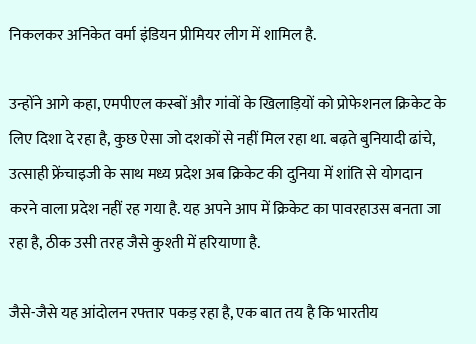निकलकर अनिकेत वर्मा इंडियन प्रीमियर लीग में शामिल है.

उन्होंने आगे कहा, एमपीएल कस्बों और गांवों के खिलाड़ियों को प्रोफेशनल क्रिकेट के लिए दिशा दे रहा है, कुछ ऐसा जो दशकों से नहीं मिल रहा था. बढ़ते बुनियादी ढांचे, उत्साही फ्रेंचाइजी के साथ मध्य प्रदेश अब क्रिकेट की दुनिया में शांति से योगदान करने वाला प्रदेश नहीं रह गया है. यह अपने आप में क्रिकेट का पावरहाउस बनता जा रहा है, ठीक उसी तरह जैसे कुश्ती में हरियाणा है.

जैसे-जैसे यह आंदोलन रफ्तार पकड़ रहा है, एक बात तय है कि भारतीय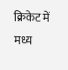क्रिकेट में मध्य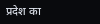प्रदेश का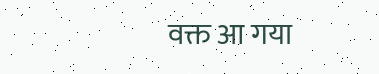वक्त आ गया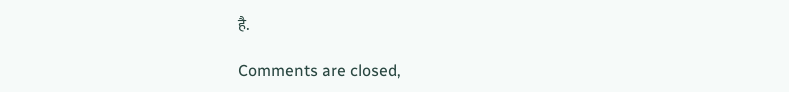है.

Comments are closed,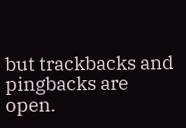but trackbacks and pingbacks are open.